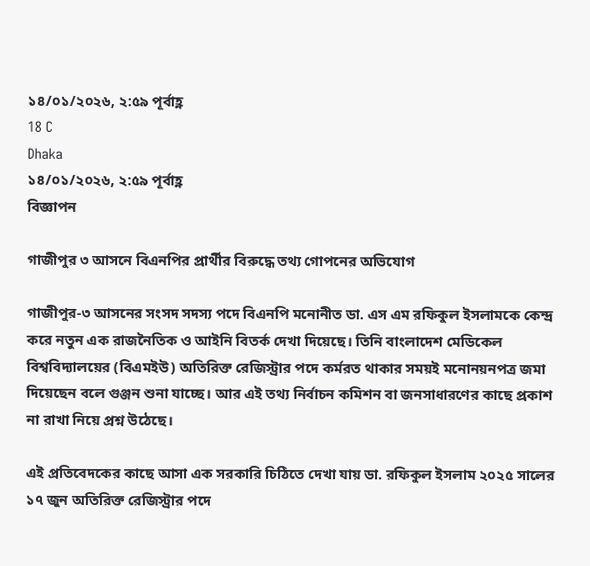১৪/০১/২০২৬, ২:৫৯ পূর্বাহ্ণ
18 C
Dhaka
১৪/০১/২০২৬, ২:৫৯ পূর্বাহ্ণ
বিজ্ঞাপন

গাজীপুর ৩ আসনে বিএনপির প্রার্থীর বিরুদ্ধে তথ্য গোপনের অভিযোগ

গাজীপুর‑৩ আসনের সংসদ সদস্য পদে বিএনপি মনোনীত ডা. এস এম রফিকুল ইসলামকে কেন্দ্র করে নতুন এক রাজনৈতিক ও আইনি বিতর্ক দেখা দিয়েছে। তিনি বাংলাদেশ মেডিকেল বিশ্ববিদ্যালয়ের (বিএমইউ) অতিরিক্ত রেজিস্ট্রার পদে কর্মরত থাকার সময়ই মনোনয়নপত্র জমা দিয়েছেন বলে গুঞ্জন শুনা যাচ্ছে। আর এই তথ্য নির্বাচন কমিশন বা জনসাধারণের কাছে প্রকাশ না রাখা নিয়ে প্রশ্ন উঠেছে।

এই প্রতিবেদকের কাছে আসা এক সরকারি চিঠিতে দেখা যায় ডা. রফিকুল ইসলাম ২০২৫ সালের ১৭ জুন অতিরিক্ত রেজিস্ট্রার পদে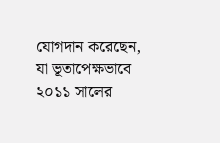যোগদান করেছেন, যা ভূতাপেক্ষভাবে ২০১১ সালের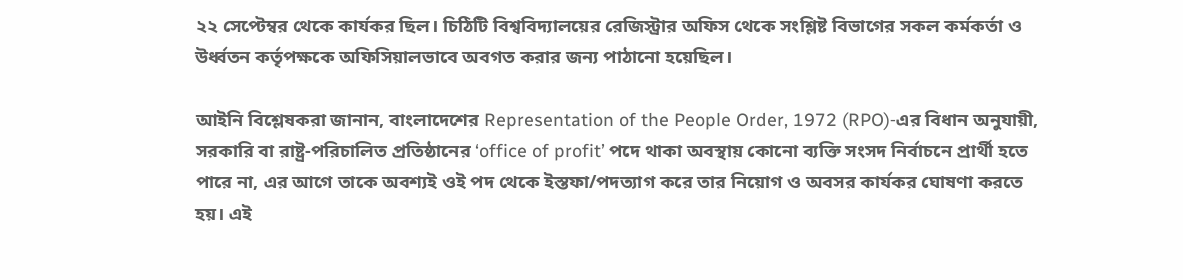২২ সেপ্টেম্বর থেকে কার্যকর ছিল। চিঠিটি বিশ্ববিদ্যালয়ের রেজিস্ট্রার অফিস থেকে সংশ্লিষ্ট বিভাগের সকল কর্মকর্তা ও উর্ধ্বতন কর্তৃপক্ষকে অফিসিয়ালভাবে অবগত করার জন্য পাঠানো হয়েছিল।

আইনি বিশ্লেষকরা জানান, বাংলাদেশের Representation of the People Order, 1972 (RPO)‑এর বিধান অনুযায়ী, সরকারি বা রাষ্ট্র‑পরিচালিত প্রতিষ্ঠানের ‘office of profit’ পদে থাকা অবস্থায় কোনো ব্যক্তি সংসদ নির্বাচনে প্রার্থী হতে পারে না, এর আগে তাকে অবশ্যই ওই পদ থেকে ইস্তফা/পদত্যাগ করে তার নিয়োগ ও অবসর কার্যকর ঘোষণা করতে হয়। এই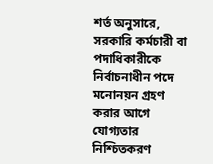শর্ত অনুসারে, সরকারি কর্মচারী বা পদাধিকারীকে নির্বাচনাধীন পদে মনোনয়ন গ্রহণ করার আগে যোগ্যতার নিশ্চিতকরণ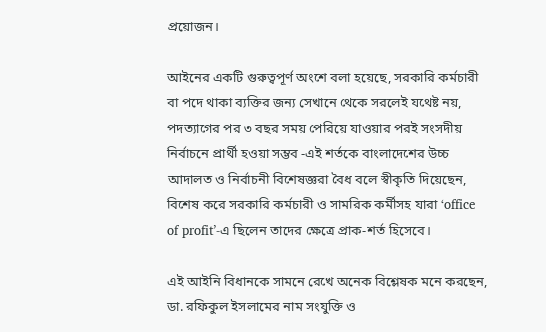প্রয়োজন।

আইনের একটি গুরুত্বপূর্ণ অংশে বলা হয়েছে, সরকারি কর্মচারী বা পদে থাকা ব্যক্তির জন্য সেখানে থেকে সরলেই যথেষ্ট নয়, পদত্যাগের পর ৩ বছর সময় পেরিয়ে যাওয়ার পরই সংসদীয় নির্বাচনে প্রার্থী হওয়া সম্ভব -এই শর্তকে বাংলাদেশের উচ্চ আদালত ও নির্বাচনী বিশেষজ্ঞরা বৈধ বলে স্বীকৃতি দিয়েছেন, বিশেষ করে সরকারি কর্মচারী ও সামরিক কর্মীসহ যারা ‘office of profit’‑এ ছিলেন তাদের ক্ষেত্রে প্রাক‑শর্ত হিসেবে।

এই আইনি বিধানকে সামনে রেখে অনেক বিশ্লেষক মনে করছেন, ডা. রফিকুল ইসলামের নাম সংযুক্তি ও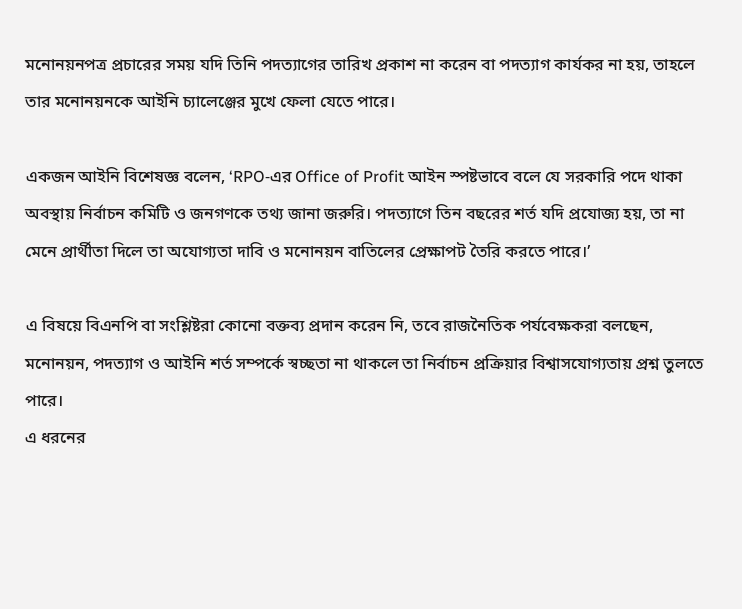মনোনয়নপত্র প্রচারের সময় যদি তিনি পদত্যাগের তারিখ প্রকাশ না করেন বা পদত্যাগ কার্যকর না হয়, তাহলে তার মনোনয়নকে আইনি চ্যালেঞ্জের মুখে ফেলা যেতে পারে।

একজন আইনি বিশেষজ্ঞ বলেন, ‘RPO‑এর Office of Profit আইন স্পষ্টভাবে বলে যে সরকারি পদে থাকা অবস্থায় নির্বাচন কমিটি ও জনগণকে তথ্য জানা জরুরি। পদত্যাগে তিন বছরের শর্ত যদি প্রযোজ্য হয়, তা না মেনে প্রার্থীতা দিলে তা অযোগ্যতা দাবি ও মনোনয়ন বাতিলের প্রেক্ষাপট তৈরি করতে পারে।’

এ বিষয়ে বিএনপি বা সংশ্লিষ্টরা কোনো বক্তব্য প্রদান করেন নি, তবে রাজনৈতিক পর্যবেক্ষকরা বলছেন, মনোনয়ন, পদত্যাগ ও আইনি শর্ত সম্পর্কে স্বচ্ছতা না থাকলে তা নির্বাচন প্রক্রিয়ার বিশ্বাসযোগ্যতায় প্রশ্ন তুলতে পারে।
এ ধরনের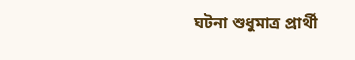ঘটনা শুধুমাত্র প্রার্থী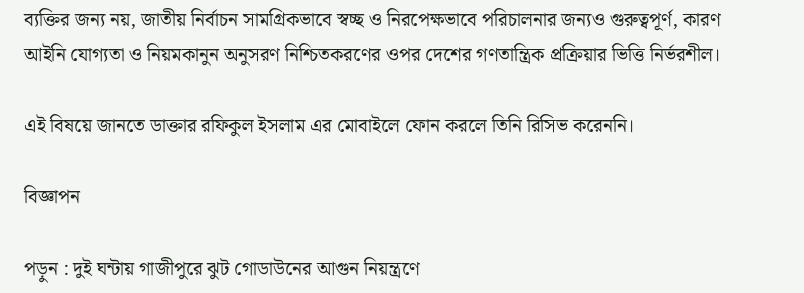ব্যক্তির জন্য নয়, জাতীয় নির্বাচন সামগ্রিকভাবে স্বচ্ছ ও নিরপেক্ষভাবে পরিচালনার জন্যও গুরুত্বপূর্ণ, কারণ আইনি যোগ্যতা ও নিয়মকানুন অনুসরণ নিশ্চিতকরণের ওপর দেশের গণতান্ত্রিক প্রক্রিয়ার ভিত্তি নির্ভরশীল।

এই বিষয়ে জানতে ডাক্তার রফিকুল ইসলাম এর মোবাইলে ফোন করলে তিনি রিসিভ করেননি।

বিজ্ঞাপন

পড়ুন : দুই ঘন্টায় গাজীপুরে ঝুট গোডাউনের আগুন নিয়ন্ত্রণে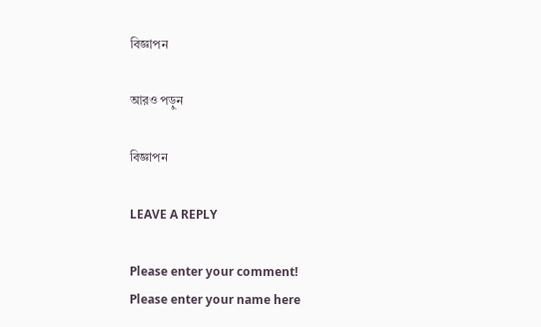বিজ্ঞাপন

আরও পড়ুন

বিজ্ঞাপন

LEAVE A REPLY

Please enter your comment!
Please enter your name here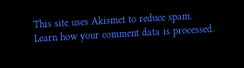This site uses Akismet to reduce spam. Learn how your comment data is processed.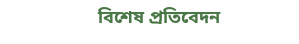বিশেষ প্রতিবেদন